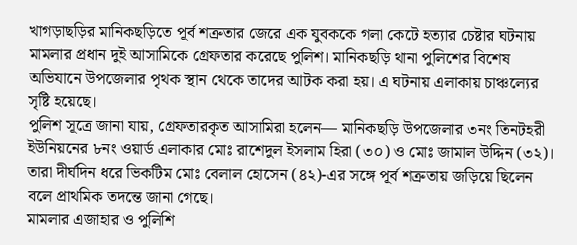খাগড়াছড়ির মানিকছড়িতে পূর্ব শত্রুতার জেরে এক যুবককে গলা কেটে হত্যার চেষ্টার ঘটনায় মামলার প্রধান দুই আসামিকে গ্রেফতার করেছে পুলিশ। মানিকছড়ি থানা পুলিশের বিশেষ অভিযানে উপজেলার পৃথক স্থান থেকে তাদের আটক করা হয়। এ ঘটনায় এলাকায় চাঞ্চল্যের সৃষ্টি হয়েছে।
পুলিশ সূত্রে জানা যায়, গ্রেফতারকৃত আসামিরা হলেন— মানিকছড়ি উপজেলার ৩নং তিনটহরী ইউনিয়নের ৮নং ওয়ার্ড এলাকার মোঃ রাশেদুল ইসলাম হিরা (৩০) ও মোঃ জামাল উদ্দিন (৩২)। তারা দীর্ঘদিন ধরে ভিকটিম মোঃ বেলাল হোসেন (৪২)-এর সঙ্গে পূর্ব শত্রুতায় জড়িয়ে ছিলেন বলে প্রাথমিক তদন্তে জানা গেছে।
মামলার এজাহার ও পুলিশি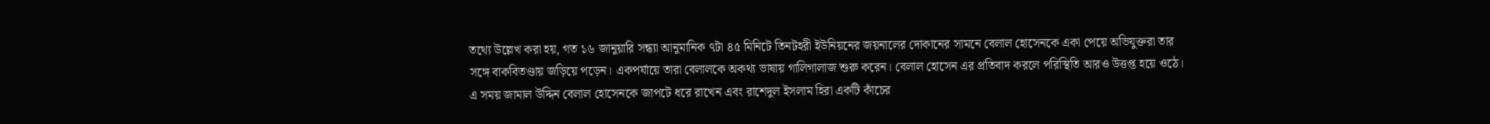তথ্যে উল্লেখ করা হয়, গত ১৬ জানুয়ারি সন্ধ্যা আনুমানিক ৭টা ৪৫ মিনিটে তিনটহরী ইউনিয়নের জয়নালের দোকানের সামনে বেলাল হোসেনকে একা পেয়ে অভিযুক্তরা তার সঙ্গে বাকবিতণ্ডায় জড়িয়ে পড়েন। একপর্যায়ে তারা বেলালকে অকথ্য ভাষায় গালিগালাজ শুরু করেন। বেলাল হোসেন এর প্রতিবাদ করলে পরিস্থিতি আরও উত্তপ্ত হয়ে ওঠে।
এ সময় জামাল উদ্দিন বেলাল হোসেনকে জাপটে ধরে রাখেন এবং রাশেদুল ইসলাম হিরা একটি কাঁচের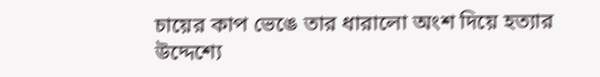চায়ের কাপ ভেঙে তার ধারালো অংশ দিয়ে হত্যার উদ্দেশ্যে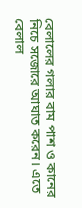বেলালের গলার বাম পাশ ও কানের নিচে সজোরে আঘাত করেন। এতে বেলাল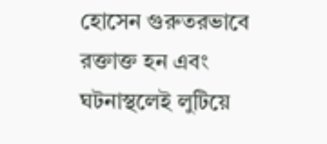হোসেন গুরুতরভাবে রক্তাক্ত হন এবং ঘটনাস্থলেই লুটিয়ে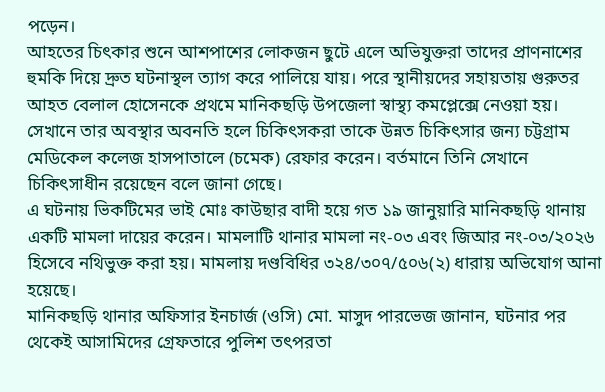পড়েন।
আহতের চিৎকার শুনে আশপাশের লোকজন ছুটে এলে অভিযুক্তরা তাদের প্রাণনাশের হুমকি দিয়ে দ্রুত ঘটনাস্থল ত্যাগ করে পালিয়ে যায়। পরে স্থানীয়দের সহায়তায় গুরুতর আহত বেলাল হোসেনকে প্রথমে মানিকছড়ি উপজেলা স্বাস্থ্য কমপ্লেক্সে নেওয়া হয়। সেখানে তার অবস্থার অবনতি হলে চিকিৎসকরা তাকে উন্নত চিকিৎসার জন্য চট্টগ্রাম মেডিকেল কলেজ হাসপাতালে (চমেক) রেফার করেন। বর্তমানে তিনি সেখানে চিকিৎসাধীন রয়েছেন বলে জানা গেছে।
এ ঘটনায় ভিকটিমের ভাই মোঃ কাউছার বাদী হয়ে গত ১৯ জানুয়ারি মানিকছড়ি থানায় একটি মামলা দায়ের করেন। মামলাটি থানার মামলা নং-০৩ এবং জিআর নং-০৩/২০২৬ হিসেবে নথিভুক্ত করা হয়। মামলায় দণ্ডবিধির ৩২৪/৩০৭/৫০৬(২) ধারায় অভিযোগ আনা হয়েছে।
মানিকছড়ি থানার অফিসার ইনচার্জ (ওসি) মো. মাসুদ পারভেজ জানান, ঘটনার পর থেকেই আসামিদের গ্রেফতারে পুলিশ তৎপরতা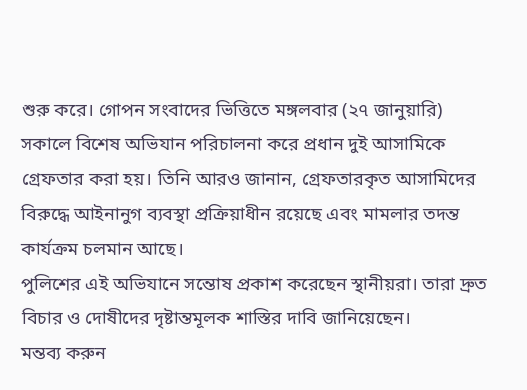শুরু করে। গোপন সংবাদের ভিত্তিতে মঙ্গলবার (২৭ জানুয়ারি) সকালে বিশেষ অভিযান পরিচালনা করে প্রধান দুই আসামিকে গ্রেফতার করা হয়। তিনি আরও জানান, গ্রেফতারকৃত আসামিদের বিরুদ্ধে আইনানুগ ব্যবস্থা প্রক্রিয়াধীন রয়েছে এবং মামলার তদন্ত কার্যক্রম চলমান আছে।
পুলিশের এই অভিযানে সন্তোষ প্রকাশ করেছেন স্থানীয়রা। তারা দ্রুত বিচার ও দোষীদের দৃষ্টান্তমূলক শাস্তির দাবি জানিয়েছেন।
মন্তব্য করুন